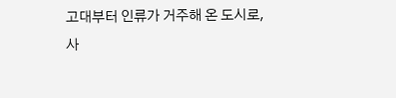고대부터 인류가 거주해 온 도시로,
사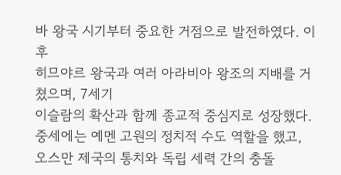바 왕국 시기부터 중요한 거점으로 발전하였다. 이후
히므야르 왕국과 여러 아라비아 왕조의 지배를 거쳤으며, 7세기
이슬람의 확산과 함께 종교적 중심지로 성장했다. 중세에는 예멘 고원의 정치적 수도 역할을 했고,
오스만 제국의 통치와 독립 세력 간의 충돌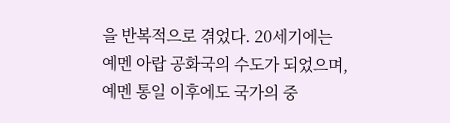을 반복적으로 겪었다. 20세기에는
예멘 아랍 공화국의 수도가 되었으며,
예멘 통일 이후에도 국가의 중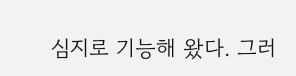심지로 기능해 왔다. 그러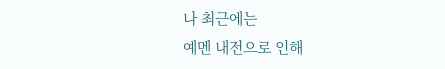나 최근에는
예멘 내전으로 인해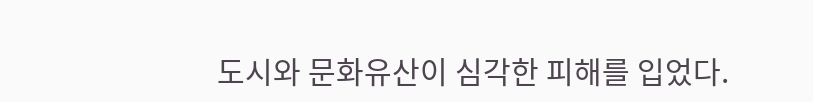도시와 문화유산이 심각한 피해를 입었다.